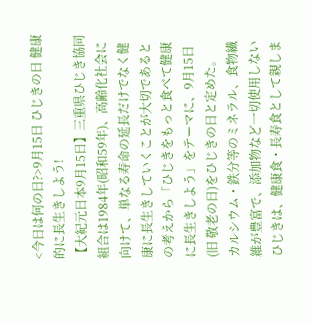<今日は何の日?>9月15日 ひじきの日 健康的に長生きしよう!
【大紀元日本9月15日】三重県ひじき協同組合は1984年(昭和59年)、高齢化社会に向けて、単なる寿命の延長だけでなく健康に長生きしていくことが大切であるとの考えから「ひじきをもっと食べて健康に長生きしよう」をテーマに、9月15日 (旧 敬老の日)をひじきの日と定めた。
カルシウム・鉄分等のミネラル、食物繊維が豊富で、添加物など一切使用しないひじきは、健康食・長寿食として親しま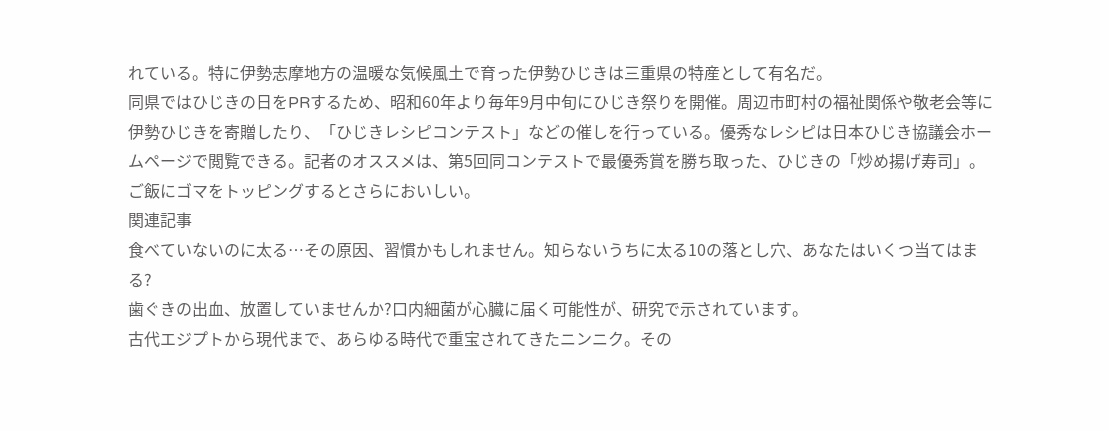れている。特に伊勢志摩地方の温暖な気候風土で育った伊勢ひじきは三重県の特産として有名だ。
同県ではひじきの日をPRするため、昭和60年より毎年9月中旬にひじき祭りを開催。周辺市町村の福祉関係や敬老会等に伊勢ひじきを寄贈したり、「ひじきレシピコンテスト」などの催しを行っている。優秀なレシピは日本ひじき協議会ホームページで閲覧できる。記者のオススメは、第5回同コンテストで最優秀賞を勝ち取った、ひじきの「炒め揚げ寿司」。ご飯にゴマをトッピングするとさらにおいしい。
関連記事
食べていないのに太る…その原因、習慣かもしれません。知らないうちに太る10の落とし穴、あなたはいくつ当てはまる?
歯ぐきの出血、放置していませんか?口内細菌が心臓に届く可能性が、研究で示されています。
古代エジプトから現代まで、あらゆる時代で重宝されてきたニンニク。その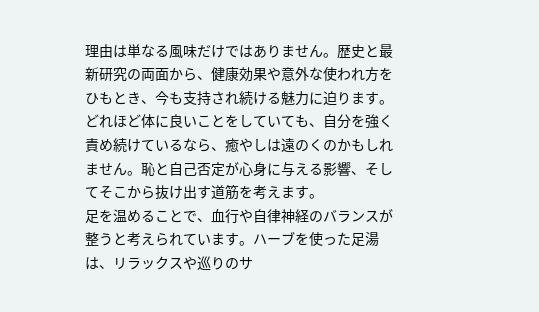理由は単なる風味だけではありません。歴史と最新研究の両面から、健康効果や意外な使われ方をひもとき、今も支持され続ける魅力に迫ります。
どれほど体に良いことをしていても、自分を強く責め続けているなら、癒やしは遠のくのかもしれません。恥と自己否定が心身に与える影響、そしてそこから抜け出す道筋を考えます。
足を温めることで、血行や自律神経のバランスが整うと考えられています。ハーブを使った足湯は、リラックスや巡りのサ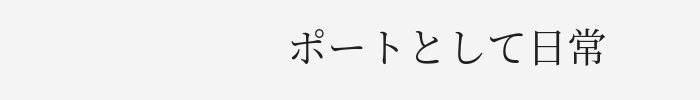ポートとして日常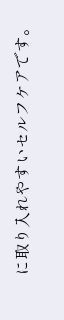に取り入れやすいセルフケアです。